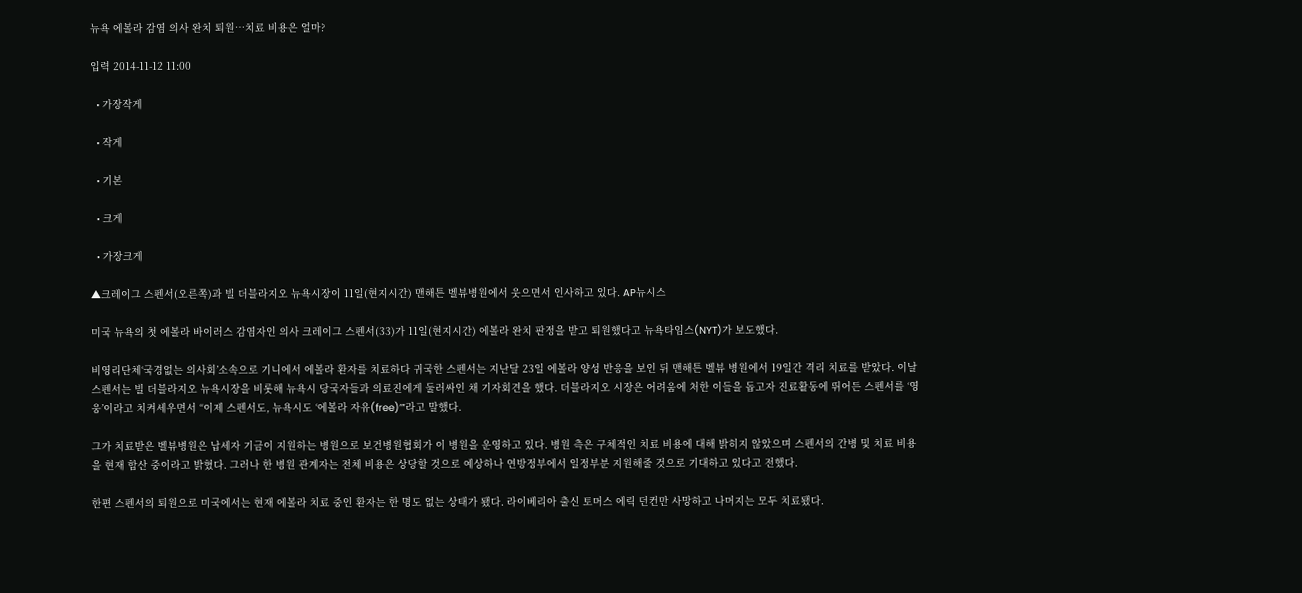뉴욕 에볼라 감염 의사 완치 퇴원…치료 비용은 얼마?

입력 2014-11-12 11:00

  • 가장작게

  • 작게

  • 기본

  • 크게

  • 가장크게

▲크레이그 스펜서(오른쪽)과 빌 더블라지오 뉴욕시장이 11일(현지시간) 맨해튼 벨뷰병원에서 웃으면서 인사하고 있다. AP뉴시스

미국 뉴욕의 첫 에볼라 바이러스 감염자인 의사 크레이그 스펜서(33)가 11일(현지시간) 에볼라 완치 판정을 받고 퇴원했다고 뉴욕타임스(NYT)가 보도했다.

비영리단체‘국경없는 의사회’소속으로 기니에서 에볼라 환자를 치료하다 귀국한 스펜서는 지난달 23일 에볼라 양성 반응을 보인 뒤 맨해튼 벨뷰 병원에서 19일간 격리 치료를 받았다. 이날 스펜서는 빌 더블라지오 뉴욕시장을 비롯해 뉴욕시 당국자들과 의료진에게 둘러싸인 채 기자회견을 했다. 더블라지오 시장은 어려움에 처한 이들을 돕고자 진료활동에 뛰어든 스펜서를 ‘영웅’이라고 치켜세우면서 “이제 스펜서도, 뉴욕시도 ‘에볼라 자유(free)’”라고 말했다.

그가 치료받은 벨뷰병원은 납세자 기금이 지원하는 병원으로 보건병원협회가 이 병원을 운영하고 있다. 병원 측은 구체적인 치료 비용에 대해 밝히지 않았으며 스펜서의 간병 및 치료 비용을 현재 합산 중이라고 밝혔다. 그러나 한 병원 관계자는 전체 비용은 상당할 것으로 예상하나 연방정부에서 일정부분 지원해줄 것으로 기대하고 있다고 전했다.

한편 스펜서의 퇴원으로 미국에서는 현재 에볼라 치료 중인 환자는 한 명도 없는 상태가 됐다. 라이베리아 출신 토머스 에릭 던컨만 사망하고 나머지는 모두 치료됐다.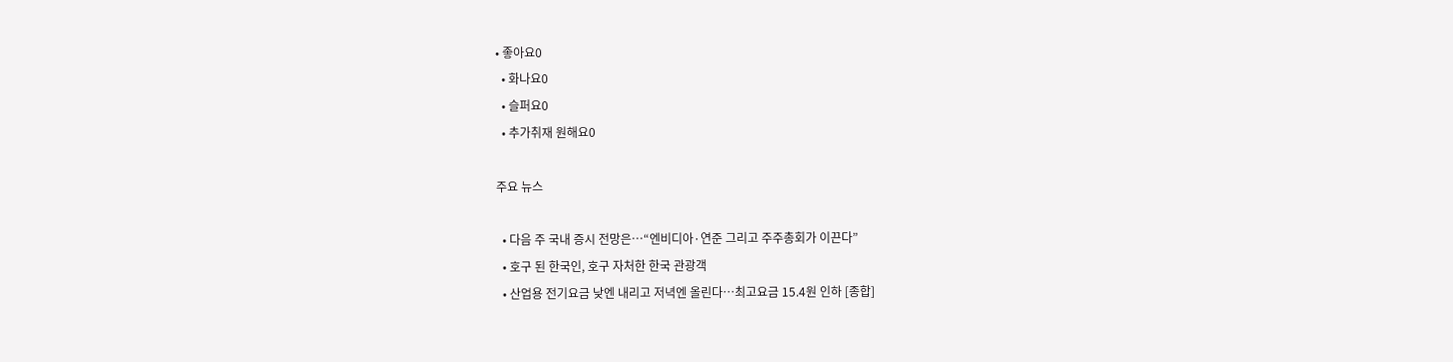• 좋아요0
  • 화나요0
  • 슬퍼요0
  • 추가취재 원해요0

주요 뉴스

  • 다음 주 국내 증시 전망은⋯“엔비디아·연준 그리고 주주총회가 이끈다”
  • 호구 된 한국인, 호구 자처한 한국 관광객
  • 산업용 전기요금 낮엔 내리고 저녁엔 올린다…최고요금 15.4원 인하 [종합]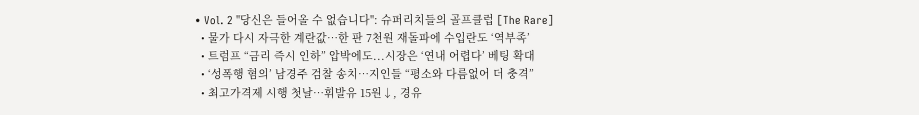• Vol. 2 "당신은 들어올 수 없습니다": 슈퍼리치들의 골프클럽 [The Rare]
  • 물가 다시 자극한 계란값…한 판 7천원 재돌파에 수입란도 ‘역부족’
  • 트럼프 “금리 즉시 인하” 압박에도...시장은 ‘연내 어렵다’ 베팅 확대
  • ‘성폭행 혐의’ 남경주 검찰 송치…지인들 “평소와 다름없어 더 충격”
  • 최고가격제 시행 첫날⋯휘발유 15원↓, 경유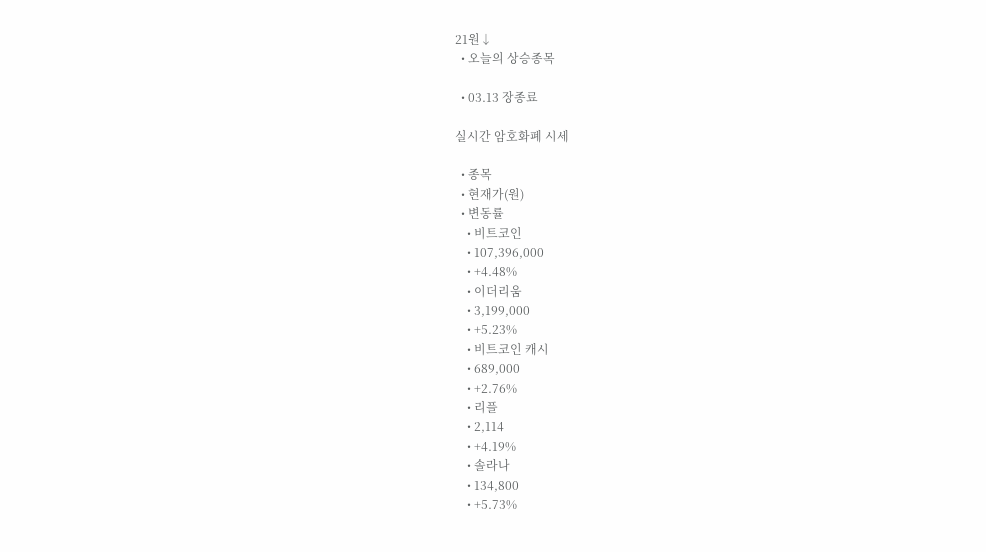21원↓
  • 오늘의 상승종목

  • 03.13 장종료

실시간 암호화폐 시세

  • 종목
  • 현재가(원)
  • 변동률
    • 비트코인
    • 107,396,000
    • +4.48%
    • 이더리움
    • 3,199,000
    • +5.23%
    • 비트코인 캐시
    • 689,000
    • +2.76%
    • 리플
    • 2,114
    • +4.19%
    • 솔라나
    • 134,800
    • +5.73%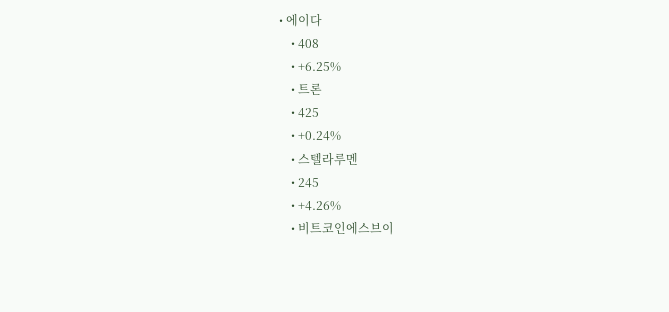• 에이다
    • 408
    • +6.25%
    • 트론
    • 425
    • +0.24%
    • 스텔라루멘
    • 245
    • +4.26%
    • 비트코인에스브이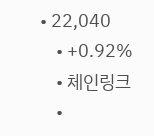• 22,040
    • +0.92%
    • 체인링크
    •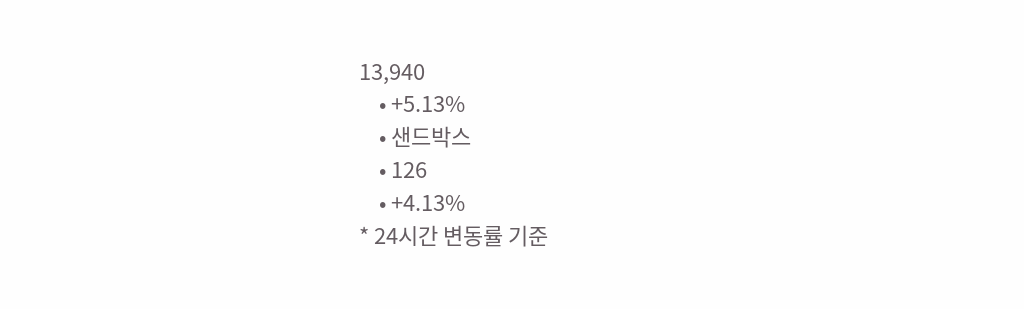13,940
    • +5.13%
    • 샌드박스
    • 126
    • +4.13%
* 24시간 변동률 기준